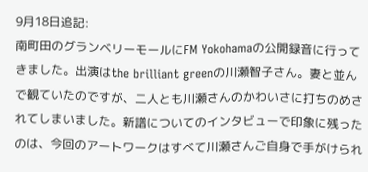9月18日追記:
南町田のグランベリーモールにFM Yokohamaの公開録音に行ってきました。出演はthe brilliant greenの川瀬智子さん。妻と並んで観ていたのですが、二人とも川瀬さんのかわいさに打ちのめされてしまいました。新譜についてのインタビューで印象に残ったのは、今回のアートワークはすべて川瀬さんご自身で手がけられ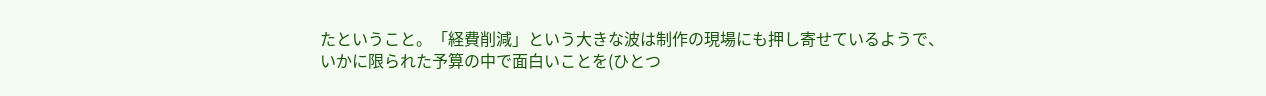たということ。「経費削減」という大きな波は制作の現場にも押し寄せているようで、いかに限られた予算の中で面白いことを(ひとつ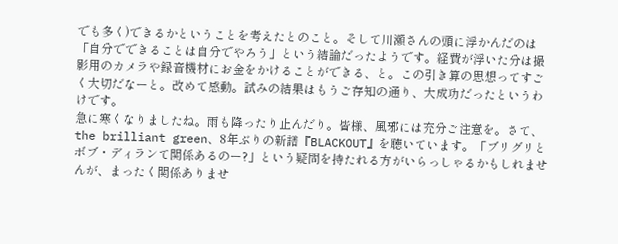でも多く)できるかということを考えたとのこと。そして川瀬さんの頭に浮かんだのは「自分でできることは自分でやろう」という結論だったようです。経費が浮いた分は撮影用のカメラや録音機材にお金をかけることができる、と。この引き算の思想ってすごく大切だなーと。改めて感動。試みの結果はもうご存知の通り、大成功だったというわけです。
急に寒くなりましたね。雨も降ったり止んだり。皆様、風邪には充分ご注意を。さて、the brilliant green、8年ぶりの新譜『BLACKOUT』を聴いています。「ブリグリとボブ・ディランて関係あるのー?」という疑問を持たれる方がいらっしゃるかもしれませんが、まったく関係ありませ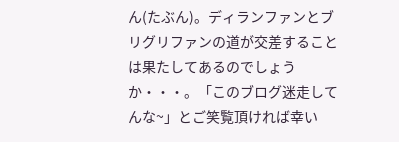ん(たぶん)。ディランファンとブリグリファンの道が交差することは果たしてあるのでしょうか・・・。「このブログ迷走してんな~」とご笑覧頂ければ幸い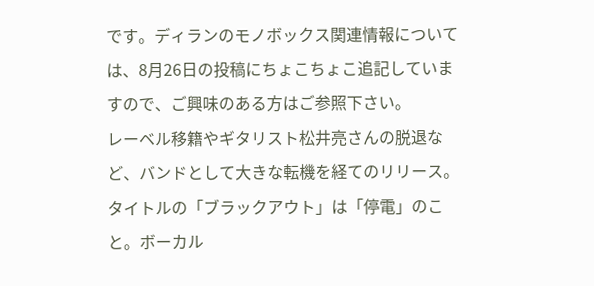です。ディランのモノボックス関連情報については、8月26日の投稿にちょこちょこ追記していますので、ご興味のある方はご参照下さい。
レーベル移籍やギタリスト松井亮さんの脱退など、バンドとして大きな転機を経てのリリース。タイトルの「ブラックアウト」は「停電」のこと。ボーカル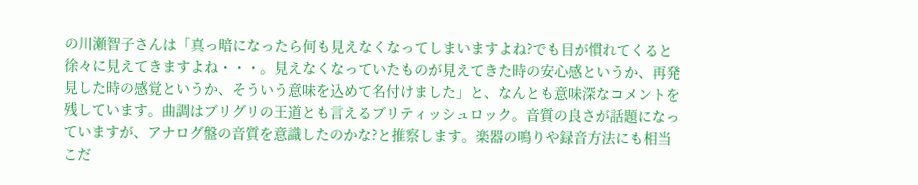の川瀬智子さんは「真っ暗になったら何も見えなくなってしまいますよね?でも目が慣れてくると徐々に見えてきますよね・・・。見えなくなっていたものが見えてきた時の安心感というか、再発見した時の感覚というか、そういう意味を込めて名付けました」と、なんとも意味深なコメントを残しています。曲調はブリグリの王道とも言えるブリティッシュロック。音質の良さが話題になっていますが、アナログ盤の音質を意識したのかな?と推察します。楽器の鳴りや録音方法にも相当こだ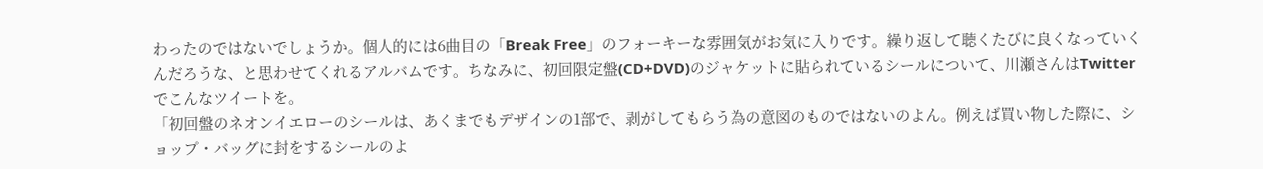わったのではないでしょうか。個人的には6曲目の「Break Free」のフォーキーな雰囲気がお気に入りです。繰り返して聴くたびに良くなっていくんだろうな、と思わせてくれるアルバムです。ちなみに、初回限定盤(CD+DVD)のジャケットに貼られているシールについて、川瀬さんはTwitterでこんなツイートを。
「初回盤のネオンイエローのシールは、あくまでもデザインの1部で、剥がしてもらう為の意図のものではないのよん。例えば買い物した際に、ショップ・バッグに封をするシールのよ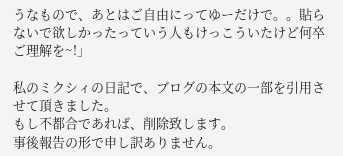うなもので、あとはご自由にってゆーだけで。。貼らないで欲しかったっていう人もけっこういたけど何卒ご理解を~!」

私のミクシィの日記で、ブログの本文の一部を引用させて頂きました。
もし不都合であれば、削除致します。
事後報告の形で申し訳ありません。